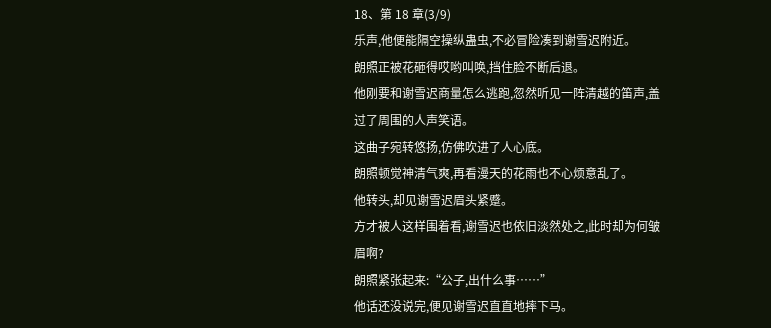18、第 18 章(3/9)
乐声,他便能隔空操纵蛊虫,不必冒险凑到谢雪迟附近。
朗照正被花砸得哎哟叫唤,挡住脸不断后退。
他刚要和谢雪迟商量怎么逃跑,忽然听见一阵清越的笛声,盖过了周围的人声笑语。
这曲子宛转悠扬,仿佛吹进了人心底。
朗照顿觉神清气爽,再看漫天的花雨也不心烦意乱了。
他转头,却见谢雪迟眉头紧蹙。
方才被人这样围着看,谢雪迟也依旧淡然处之,此时却为何皱眉啊?
朗照紧张起来:“公子,出什么事……”
他话还没说完,便见谢雪迟直直地摔下马。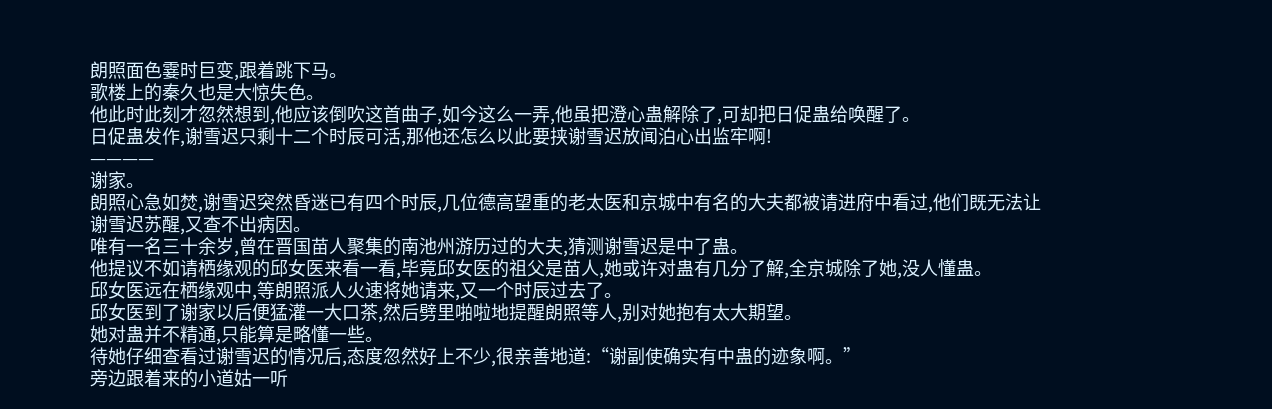朗照面色霎时巨变,跟着跳下马。
歌楼上的秦久也是大惊失色。
他此时此刻才忽然想到,他应该倒吹这首曲子,如今这么一弄,他虽把澄心蛊解除了,可却把日促蛊给唤醒了。
日促蛊发作,谢雪迟只剩十二个时辰可活,那他还怎么以此要挟谢雪迟放闻泊心出监牢啊!
————
谢家。
朗照心急如焚,谢雪迟突然昏迷已有四个时辰,几位德高望重的老太医和京城中有名的大夫都被请进府中看过,他们既无法让谢雪迟苏醒,又查不出病因。
唯有一名三十余岁,曾在晋国苗人聚集的南池州游历过的大夫,猜测谢雪迟是中了蛊。
他提议不如请栖缘观的邱女医来看一看,毕竟邱女医的祖父是苗人,她或许对蛊有几分了解,全京城除了她,没人懂蛊。
邱女医远在栖缘观中,等朗照派人火速将她请来,又一个时辰过去了。
邱女医到了谢家以后便猛灌一大口茶,然后劈里啪啦地提醒朗照等人,别对她抱有太大期望。
她对蛊并不精通,只能算是略懂一些。
待她仔细查看过谢雪迟的情况后,态度忽然好上不少,很亲善地道:“谢副使确实有中蛊的迹象啊。”
旁边跟着来的小道姑一听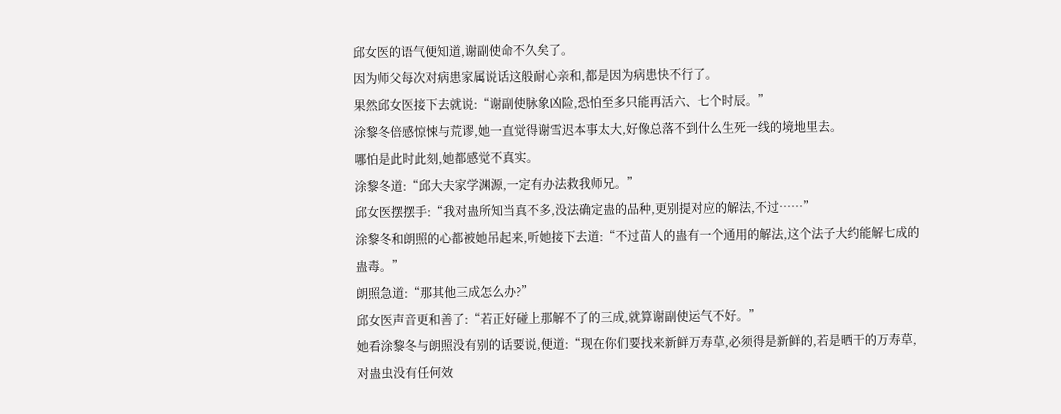邱女医的语气便知道,谢副使命不久矣了。
因为师父每次对病患家属说话这般耐心亲和,都是因为病患快不行了。
果然邱女医接下去就说:“谢副使脉象凶险,恐怕至多只能再活六、七个时辰。”
涂黎冬倍感惊悚与荒谬,她一直觉得谢雪迟本事太大,好像总落不到什么生死一线的境地里去。
哪怕是此时此刻,她都感觉不真实。
涂黎冬道:“邱大夫家学渊源,一定有办法救我师兄。”
邱女医摆摆手:“我对蛊所知当真不多,没法确定蛊的品种,更别提对应的解法,不过……”
涂黎冬和朗照的心都被她吊起来,听她接下去道:“不过苗人的蛊有一个通用的解法,这个法子大约能解七成的蛊毒。”
朗照急道:“那其他三成怎么办?”
邱女医声音更和善了:“若正好碰上那解不了的三成,就算谢副使运气不好。”
她看涂黎冬与朗照没有别的话要说,便道:“现在你们要找来新鲜万寿草,必须得是新鲜的,若是晒干的万寿草,对蛊虫没有任何效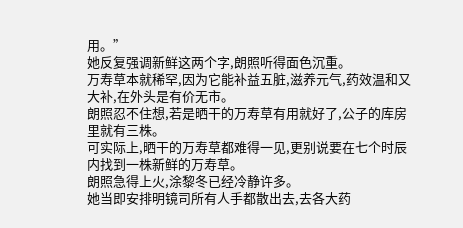用。”
她反复强调新鲜这两个字,朗照听得面色沉重。
万寿草本就稀罕,因为它能补益五脏,滋养元气,药效温和又大补,在外头是有价无市。
朗照忍不住想,若是晒干的万寿草有用就好了,公子的库房里就有三株。
可实际上,晒干的万寿草都难得一见,更别说要在七个时辰内找到一株新鲜的万寿草。
朗照急得上火,涂黎冬已经冷静许多。
她当即安排明镜司所有人手都散出去,去各大药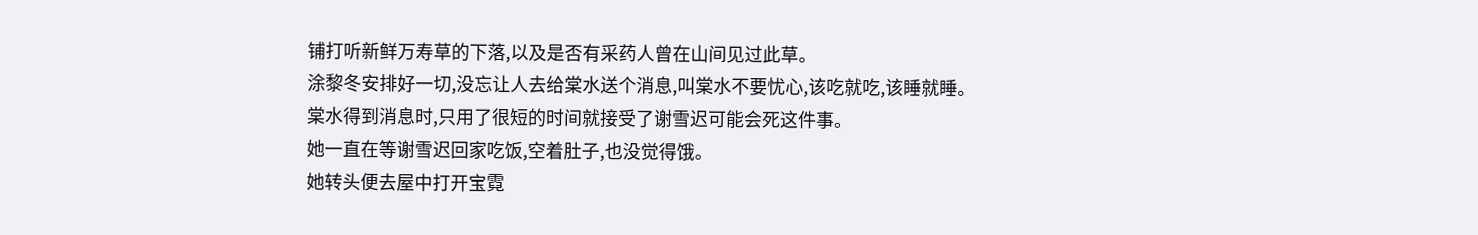铺打听新鲜万寿草的下落,以及是否有采药人曾在山间见过此草。
涂黎冬安排好一切,没忘让人去给棠水送个消息,叫棠水不要忧心,该吃就吃,该睡就睡。
棠水得到消息时,只用了很短的时间就接受了谢雪迟可能会死这件事。
她一直在等谢雪迟回家吃饭,空着肚子,也没觉得饿。
她转头便去屋中打开宝霓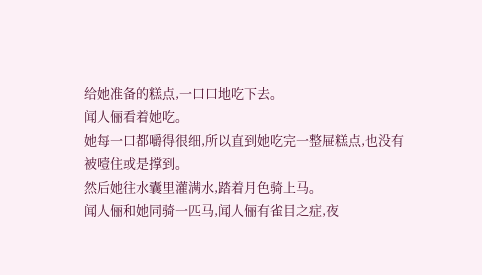给她准备的糕点,一口口地吃下去。
闻人俪看着她吃。
她每一口都嚼得很细,所以直到她吃完一整屉糕点,也没有被噎住或是撑到。
然后她往水囊里灌满水,踏着月色骑上马。
闻人俪和她同骑一匹马,闻人俪有雀目之症,夜